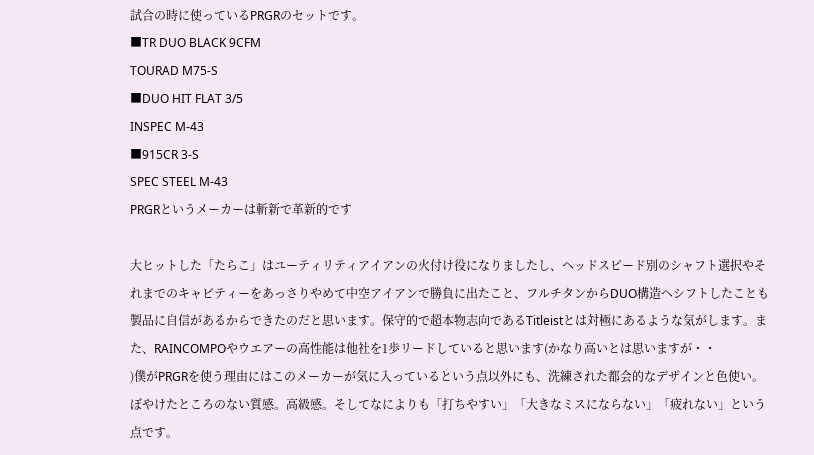試合の時に使っているPRGRのセットです。
■TR DUO BLACK 9CFM
TOURAD M75-S
■DUO HIT FLAT 3/5
INSPEC M-43
■915CR 3-S
SPEC STEEL M-43
PRGRというメーカーは斬新で革新的です

大ヒットした「たらこ」はユーティリティアイアンの火付け役になりましたし、ヘッドスピード別のシャフト選択やそれまでのキャビティーをあっさりやめて中空アイアンで勝負に出たこと、フルチタンからDUO構造へシフトしたことも製品に自信があるからできたのだと思います。保守的で超本物志向であるTitleistとは対極にあるような気がします。また、RAINCOMPOやウエアーの高性能は他社を1歩リードしていると思います(かなり高いとは思いますが・・
)僕がPRGRを使う理由にはこのメーカーが気に入っているという点以外にも、洗練された都会的なデザインと色使い。ぼやけたところのない質感。高級感。そしてなによりも「打ちやすい」「大きなミスにならない」「疲れない」という点です。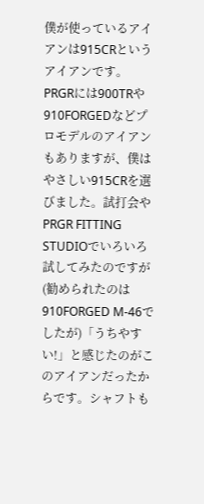僕が使っているアイアンは915CRというアイアンです。PRGRには900TRや910FORGEDなどプロモデルのアイアンもありますが、僕はやさしい915CRを選びました。試打会やPRGR FITTING STUDIOでいろいろ試してみたのですが(勧められたのは910FORGED M-46でしたが)「うちやすい!」と感じたのがこのアイアンだったからです。シャフトも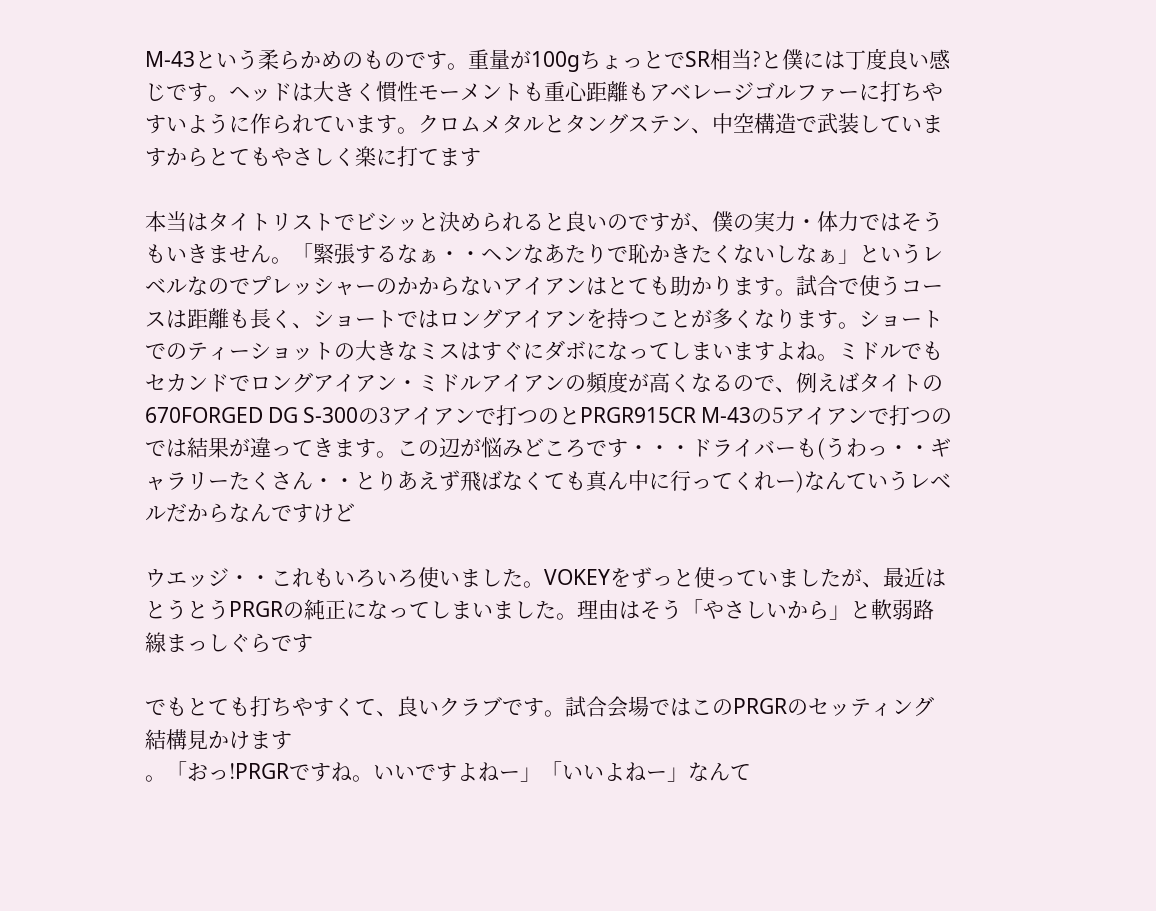M-43という柔らかめのものです。重量が100gちょっとでSR相当?と僕には丁度良い感じです。ヘッドは大きく慣性モーメントも重心距離もアベレージゴルファーに打ちやすいように作られています。クロムメタルとタングステン、中空構造で武装していますからとてもやさしく楽に打てます

本当はタイトリストでビシッと決められると良いのですが、僕の実力・体力ではそうもいきません。「緊張するなぁ・・ヘンなあたりで恥かきたくないしなぁ」というレベルなのでプレッシャーのかからないアイアンはとても助かります。試合で使うコースは距離も長く、ショートではロングアイアンを持つことが多くなります。ショートでのティーショットの大きなミスはすぐにダボになってしまいますよね。ミドルでもセカンドでロングアイアン・ミドルアイアンの頻度が高くなるので、例えばタイトの670FORGED DG S-300の3アイアンで打つのとPRGR915CR M-43の5アイアンで打つのでは結果が違ってきます。この辺が悩みどころです・・・ドライバーも(うわっ・・ギャラリーたくさん・・とりあえず飛ばなくても真ん中に行ってくれー)なんていうレベルだからなんですけど

ウエッジ・・これもいろいろ使いました。VOKEYをずっと使っていましたが、最近はとうとうPRGRの純正になってしまいました。理由はそう「やさしいから」と軟弱路線まっしぐらです

でもとても打ちやすくて、良いクラブです。試合会場ではこのPRGRのセッティング結構見かけます
。「おっ!PRGRですね。いいですよねー」「いいよねー」なんて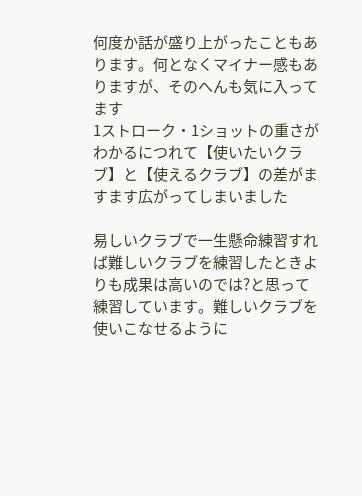何度か話が盛り上がったこともあります。何となくマイナー感もありますが、そのへんも気に入ってます
1ストローク・1ショットの重さがわかるにつれて【使いたいクラブ】と【使えるクラブ】の差がますます広がってしまいました

易しいクラブで一生懸命練習すれば難しいクラブを練習したときよりも成果は高いのでは?と思って練習しています。難しいクラブを使いこなせるように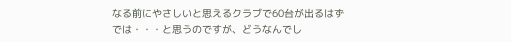なる前にやさしいと思えるクラブで60台が出るはずでは・・・と思うのですが、どうなんでし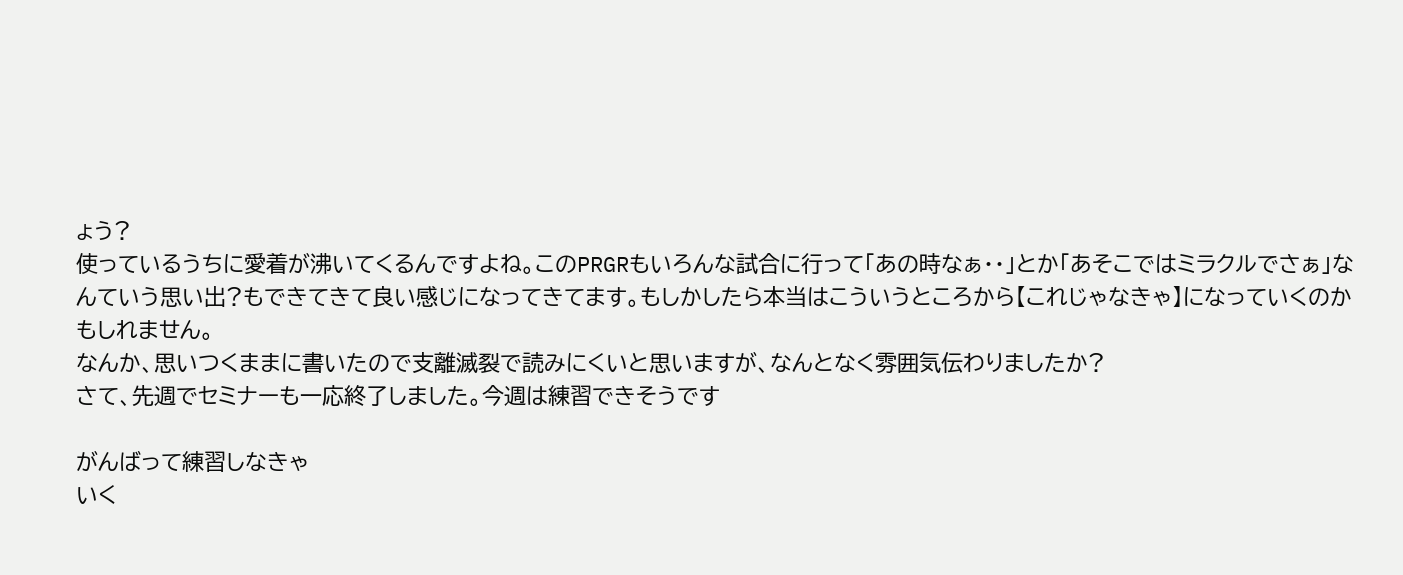ょう?
使っているうちに愛着が沸いてくるんですよね。このPRGRもいろんな試合に行って「あの時なぁ・・」とか「あそこではミラクルでさぁ」なんていう思い出?もできてきて良い感じになってきてます。もしかしたら本当はこういうところから【これじゃなきゃ】になっていくのかもしれません。
なんか、思いつくままに書いたので支離滅裂で読みにくいと思いますが、なんとなく雰囲気伝わりましたか?
さて、先週でセミナーも一応終了しました。今週は練習できそうです

がんばって練習しなきゃ
いく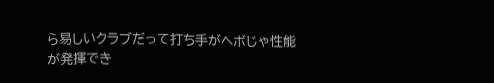ら易しいクラブだって打ち手がヘボじゃ性能が発揮でき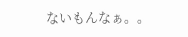ないもんなぁ。。